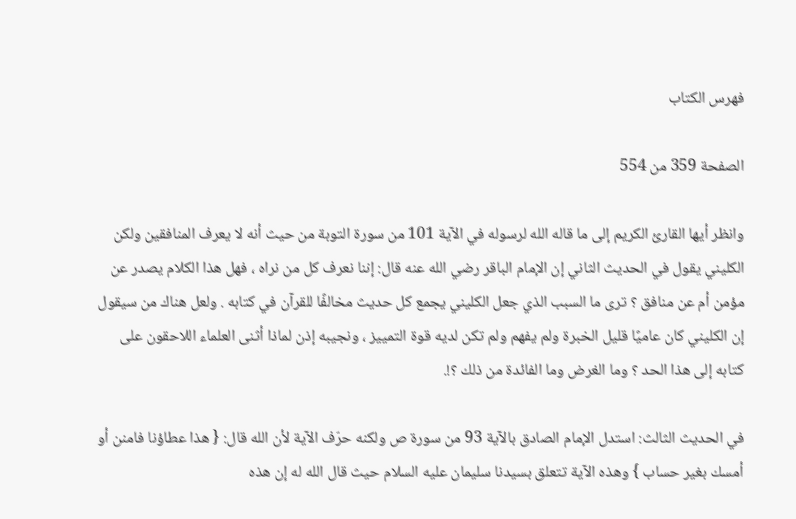فهرس الكتاب

الصفحة 359 من 554

وانظر أيها القارئ الكريم إلى ما قاله الله لرسوله في الآية 101 من سورة التوبة من حيث أنه لا يعرف المنافقين ولكن الكليني يقول في الحديث الثاني إن الإمام الباقر رضي الله عنه قال: إننا نعرف كل من نراه ، فهل هذا الكلام يصدر عن مؤمن أم عن منافق ؟ ترى ما السبب الذي جعل الكليني يجمع كل حديث مخالفًا للقرآن في كتابه . ولعل هناك من سيقول إن الكليني كان عاميًا قليل الخبرة ولم يفهم ولم تكن لديه قوة التمييز ، ونجيبه إذن لماذا أثنى العلماء اللاحقون على كتابه إلى هذا الحد ؟ وما الغرض وما الفائدة من ذلك ؟!.

في الحديث الثالث: استدل الإمام الصادق بالآية 93 من سورة ص ولكنه حرّف الآية لأن الله قال: { هذا عطاؤنا فامنن أو أمسك بغير حساب } وهذه الآية تتعلق بسيدنا سليمان عليه السلام حيث قال الله له إن هذه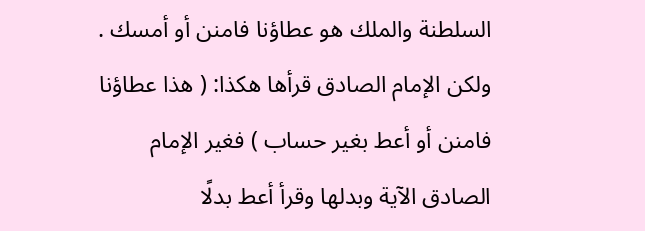السلطنة والملك هو عطاؤنا فامنن أو أمسك . ولكن الإمام الصادق قرأها هكذا: ( هذا عطاؤنا فامنن أو أعط بغير حساب ) فغير الإمام الصادق الآية وبدلها وقرأ أعط بدلًا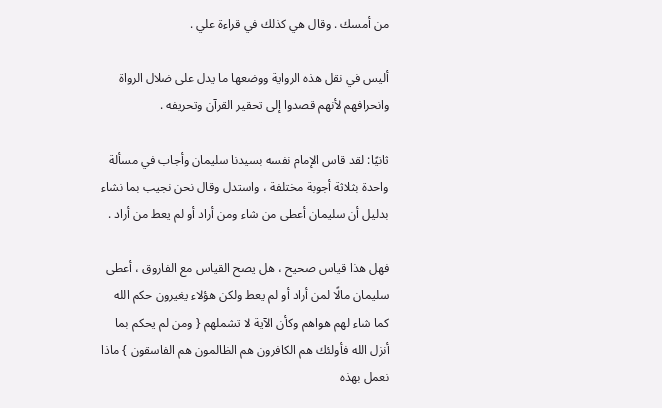من أمسك . وقال هي كذلك في قراءة علي .

أليس في نقل هذه الرواية ووضعها ما يدل على ضلال الرواة وانحرافهم لأنهم قصدوا إلى تحقير القرآن وتحريفه .

ثانيًا: لقد قاس الإمام نفسه بسيدنا سليمان وأجاب في مسألة واحدة بثلاثة أجوبة مختلفة ، واستدل وقال نحن نجيب بما نشاء بدليل أن سليمان أعطى من شاء ومن أراد أو لم يعط من أراد .

فهل هذا قياس صحيح ، هل يصح القياس مع الفاروق ، أعطى سليمان مالًا لمن أراد أو لم يعط ولكن هؤلاء يغيرون حكم الله كما شاء لهم هواهم وكأن الآية لا تشملهم { ومن لم يحكم بما أنزل الله فأولئك هم الكافرون هم الظالمون هم الفاسقون } ماذا نعمل بهذه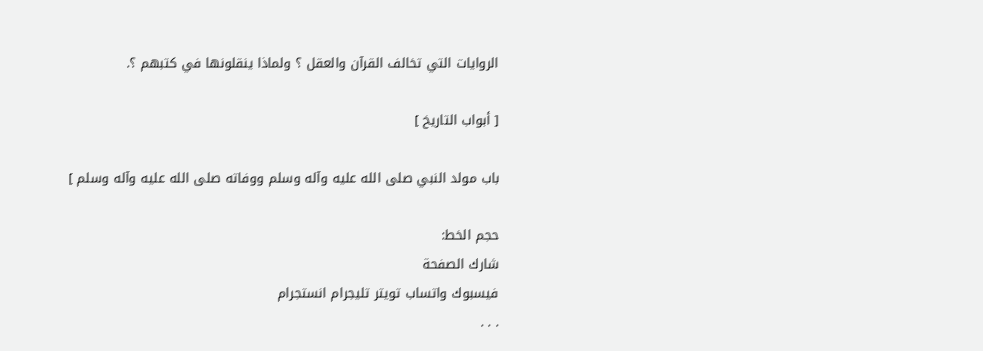الروايات التي تخالف القرآن والعقل ؟ ولماذا ينقلونها في كتبهم ؟.

[ أبواب التاريخ ]

باب مولد النبي صلى الله عليه وآله وسلم ووفاته صلى الله عليه وآله وسلم ]

حجم الخط:
شارك الصفحة
فيسبوك واتساب تويتر تليجرام انستجرام
. . .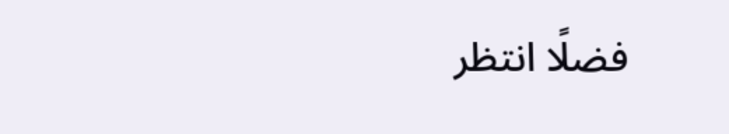فضلًا انتظر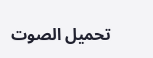تحميل الصوت